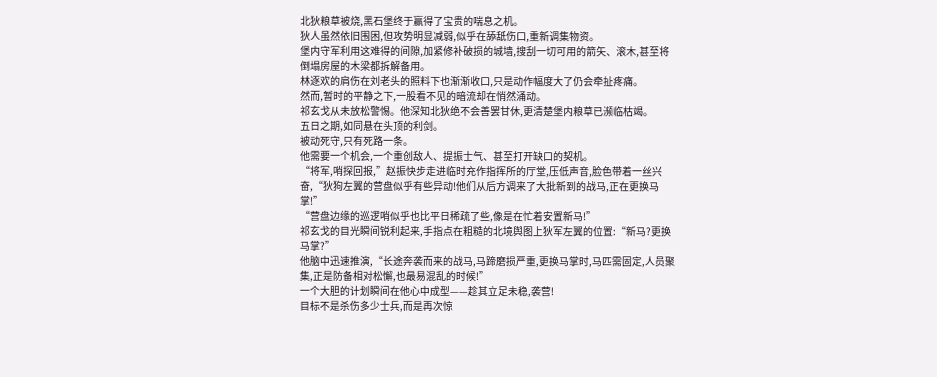北狄粮草被烧,黑石堡终于赢得了宝贵的喘息之机。
狄人虽然依旧围困,但攻势明显减弱,似乎在舔舐伤口,重新调集物资。
堡内守军利用这难得的间隙,加紧修补破损的城墙,搜刮一切可用的箭矢、滚木,甚至将倒塌房屋的木梁都拆解备用。
林逐欢的肩伤在刘老头的照料下也渐渐收口,只是动作幅度大了仍会牵扯疼痛。
然而,暂时的平静之下,一股看不见的暗流却在悄然涌动。
祁玄戈从未放松警惕。他深知北狄绝不会善罢甘休,更清楚堡内粮草已濒临枯竭。
五日之期,如同悬在头顶的利剑。
被动死守,只有死路一条。
他需要一个机会,一个重创敌人、提振士气、甚至打开缺口的契机。
“将军,哨探回报,”赵振快步走进临时充作指挥所的厅堂,压低声音,脸色带着一丝兴奋,“狄狗左翼的营盘似乎有些异动!他们从后方调来了大批新到的战马,正在更换马掌!”
“营盘边缘的巡逻哨似乎也比平日稀疏了些,像是在忙着安置新马!”
祁玄戈的目光瞬间锐利起来,手指点在粗糙的北境舆图上狄军左翼的位置:“新马?更换马掌?”
他脑中迅速推演,“长途奔袭而来的战马,马蹄磨损严重,更换马掌时,马匹需固定,人员聚集,正是防备相对松懈,也最易混乱的时候!”
一个大胆的计划瞬间在他心中成型——趁其立足未稳,袭营!
目标不是杀伤多少士兵,而是再次惊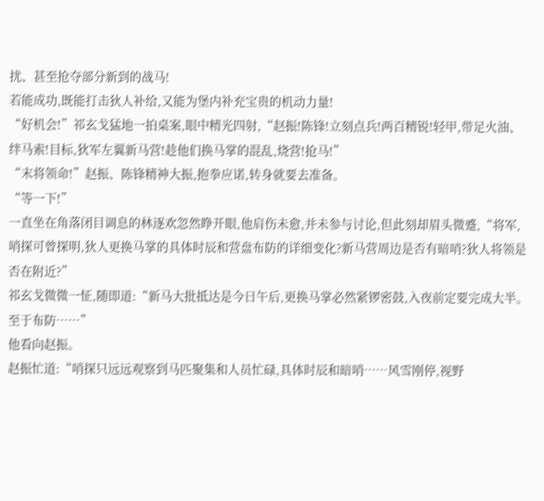扰、甚至抢夺部分新到的战马!
若能成功,既能打击狄人补给,又能为堡内补充宝贵的机动力量!
“好机会!”祁玄戈猛地一拍桌案,眼中精光四射,“赵振!陈锋!立刻点兵!两百精锐!轻甲,带足火油、绊马索!目标,狄军左翼新马营!趁他们换马掌的混乱,烧营!抢马!”
“末将领命!”赵振、陈锋精神大振,抱拳应诺,转身就要去准备。
“等一下!”
一直坐在角落闭目调息的林逐欢忽然睁开眼,他肩伤未愈,并未参与讨论,但此刻却眉头微蹙,“将军,哨探可曾探明,狄人更换马掌的具体时辰和营盘布防的详细变化?新马营周边是否有暗哨?狄人将领是否在附近?”
祁玄戈微微一怔,随即道:“新马大批抵达是今日午后,更换马掌必然紧锣密鼓,入夜前定要完成大半。至于布防……”
他看向赵振。
赵振忙道:“哨探只远远观察到马匹聚集和人员忙碌,具体时辰和暗哨……风雪刚停,视野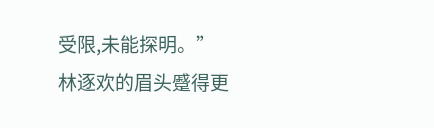受限,未能探明。”
林逐欢的眉头蹙得更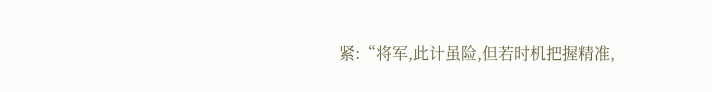紧:“将军,此计虽险,但若时机把握精准,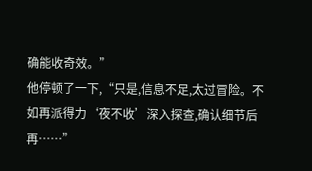确能收奇效。”
他停顿了一下,“只是,信息不足,太过冒险。不如再派得力‘夜不收’深入探查,确认细节后再……”